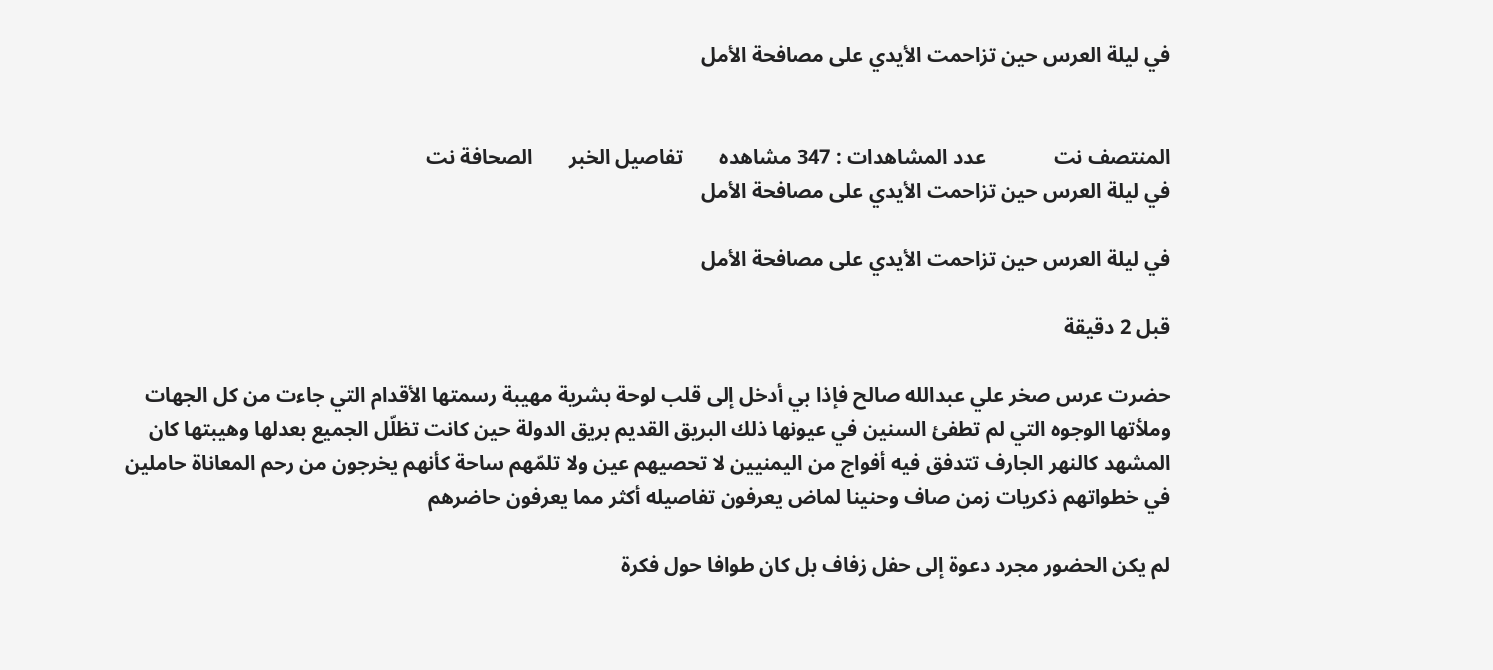في ليلة العرس حين تزاحمت الأيدي على مصافحة الأمل


المنتصف نت             عدد المشاهدات : 347 مشاهده       تفاصيل الخبر       الصحافة نت
في ليلة العرس حين تزاحمت الأيدي على مصافحة الأمل

في ليلة العرس حين تزاحمت الأيدي على مصافحة الأمل

قبل 2 دقيقة

حضرت عرس صخر علي عبدالله صالح فإذا بي أدخل إلى قلب لوحة بشرية مهيبة رسمتها الأقدام التي جاءت من كل الجهات وملأتها الوجوه التي لم تطفئ السنين في عيونها ذلك البريق القديم بريق الدولة حين كانت تظلّل الجميع بعدلها وهيبتها كان المشهد كالنهر الجارف تتدفق فيه أفواج من اليمنيين لا تحصيهم عين ولا تلمّهم ساحة كأنهم يخرجون من رحم المعاناة حاملين في خطواتهم ذكريات زمن صاف وحنينا لماض يعرفون تفاصيله أكثر مما يعرفون حاضرهم

لم يكن الحضور مجرد دعوة إلى حفل زفاف بل كان طوافا حول فكرة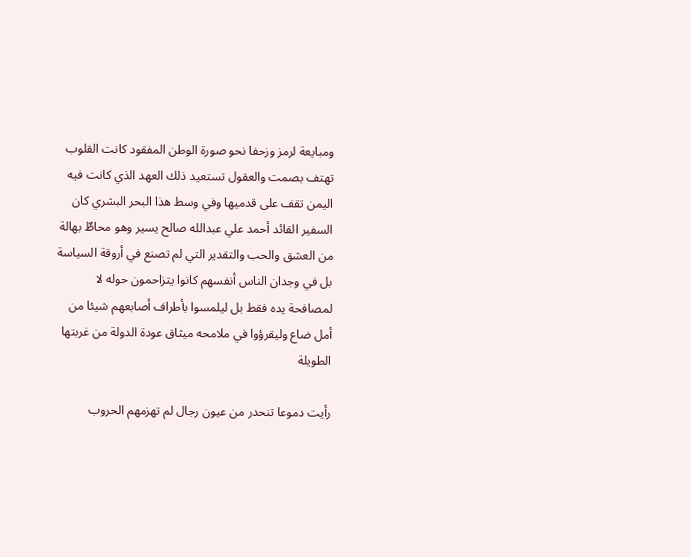ومبايعة لرمز وزحفا نحو صورة الوطن المفقود كانت القلوب تهتف بصمت والعقول تستعيد ذلك العهد الذي كانت فيه اليمن تقف على قدميها وفي وسط هذا البحر البشري كان السفير القائد أحمد علي عبدالله صالح يسير وهو محاطٌ بهالة من العشق والحب والتقدير التي لم تصنع في أروقة السياسة بل في وجدان الناس أنفسهم كانوا يتزاحمون حوله لا لمصافحة يده فقط بل ليلمسوا بأطراف أصابعهم شيئا من أمل ضاع وليقرؤوا في ملامحه ميثاق عودة الدولة من غربتها الطويلة

رأيت دموعا تنحدر من عيون رجال لم تهزمهم الحروب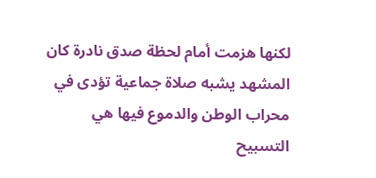لكنها هزمت أمام لحظة صدق نادرة كان المشهد يشبه صلاة جماعية تؤدى في محراب الوطن والدموع فيها هي التسبيح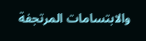والابتسامات المرتجفة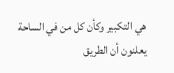هي التكبير وكأن كل من في الساحة يعلنون أن الطريق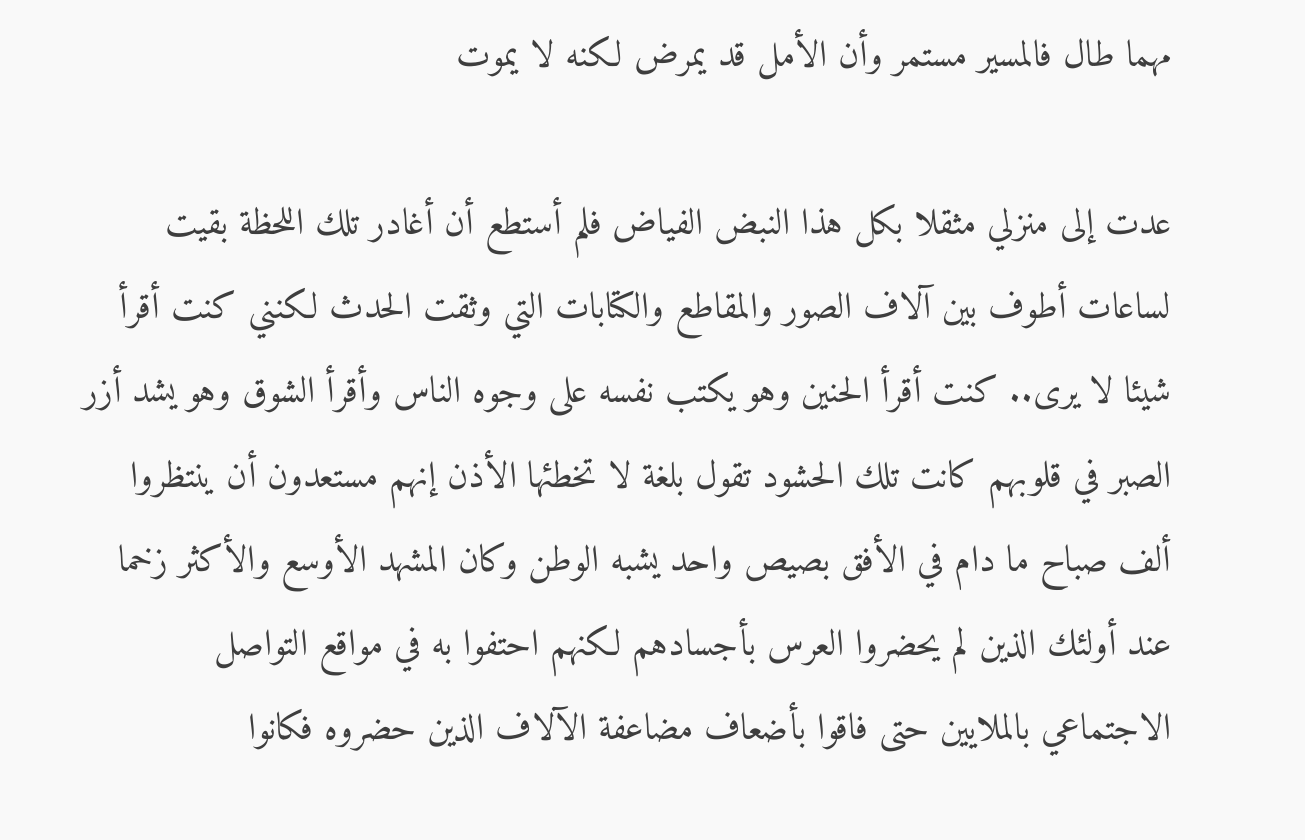مهما طال فالمسير مستمر وأن الأمل قد يمرض لكنه لا يموت

عدت إلى منزلي مثقلا بكل هذا النبض الفياض فلم أستطع أن أغادر تلك اللحظة بقيت لساعات أطوف بين آلاف الصور والمقاطع والكتابات التي وثقت الحدث لكنني كنت أقرأ شيئا لا يرى.. كنت أقرأ الحنين وهو يكتب نفسه على وجوه الناس وأقرأ الشوق وهو يشد أزر الصبر في قلوبهم كانت تلك الحشود تقول بلغة لا تخطئها الأذن إنهم مستعدون أن ينتظروا ألف صباح ما دام في الأفق بصيص واحد يشبه الوطن وكان المشهد الأوسع والأكثر زخما عند أولئك الذين لم يحضروا العرس بأجسادهم لكنهم احتفوا به في مواقع التواصل الاجتماعي بالملايين حتى فاقوا بأضعاف مضاعفة الآلاف الذين حضروه فكانوا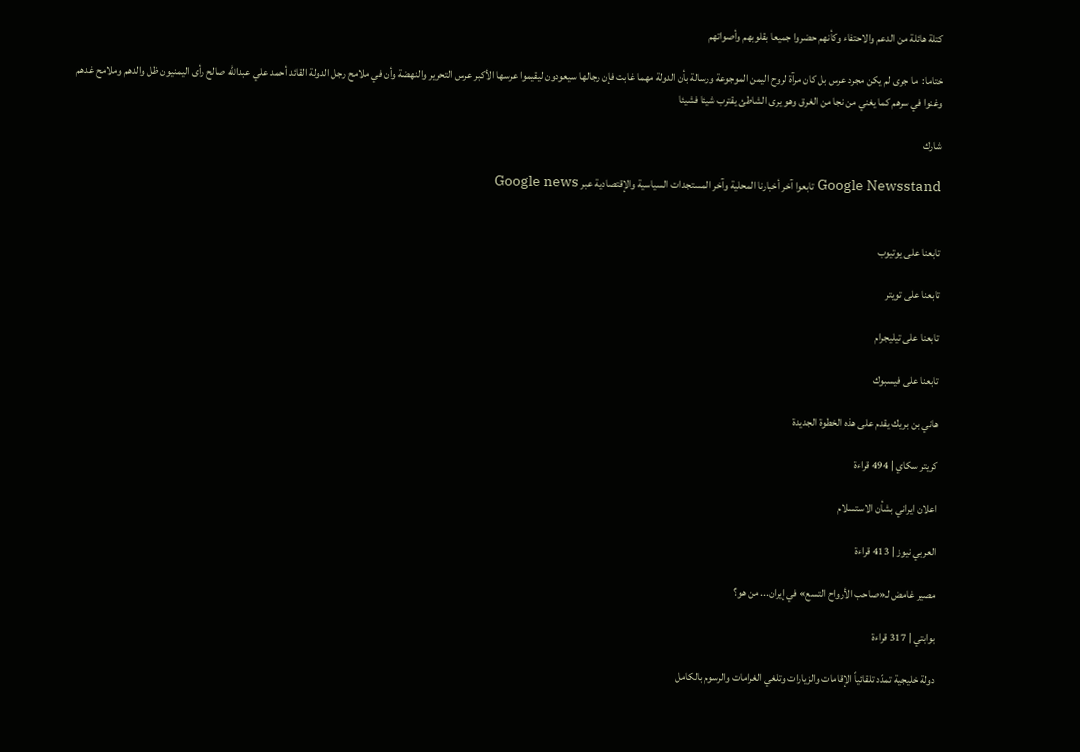كتلة هائلة من الدعم والاحتفاء وكأنهم حضروا جميعا بقلوبهم وأصواتهم

ختاما:  ما جرى لم يكن مجرد عرس بل كان مرآة لروح اليمن الموجوعة ورسالة بأن الدولة مهما غابت فإن رجالها سيعودون ليقيموا عرسها الأكبر عرس التحرير والنهضة وأن في ملامح رجل الدولة القائد أحمد علي عبدالله صالح رأى اليمنيون ظل والدهم وملامح غدهم وغنوا في سرهم كما يغني من نجا من الغرق وهو يرى الشاطئ يقترب شيئا فشيئا

شارك

Google Newsstand تابعوا آخر أخبارنا المحلية وآخر المستجدات السياسية والإقتصادية عبر Google news


تابعنا على يوتيوب

تابعنا على تويتر

تابعنا على تيليجرام

تابعنا على فيسبوك

هاني بن بريك يقدم على هذه الخطوة الجديدة

كريتر سكاي | 494 قراءة

اعلان ايراني بشأن الاستسلام

العربي نيوز | 413 قراءة

مصير غامض لـ«صاحب الأرواح التسع» في إيران... من هو؟

بوابتي | 317 قراءة

دولة خليجية تمدّد تلقائياً الإقامات والزيارات وتلغي الغرامات والرسوم بالكامل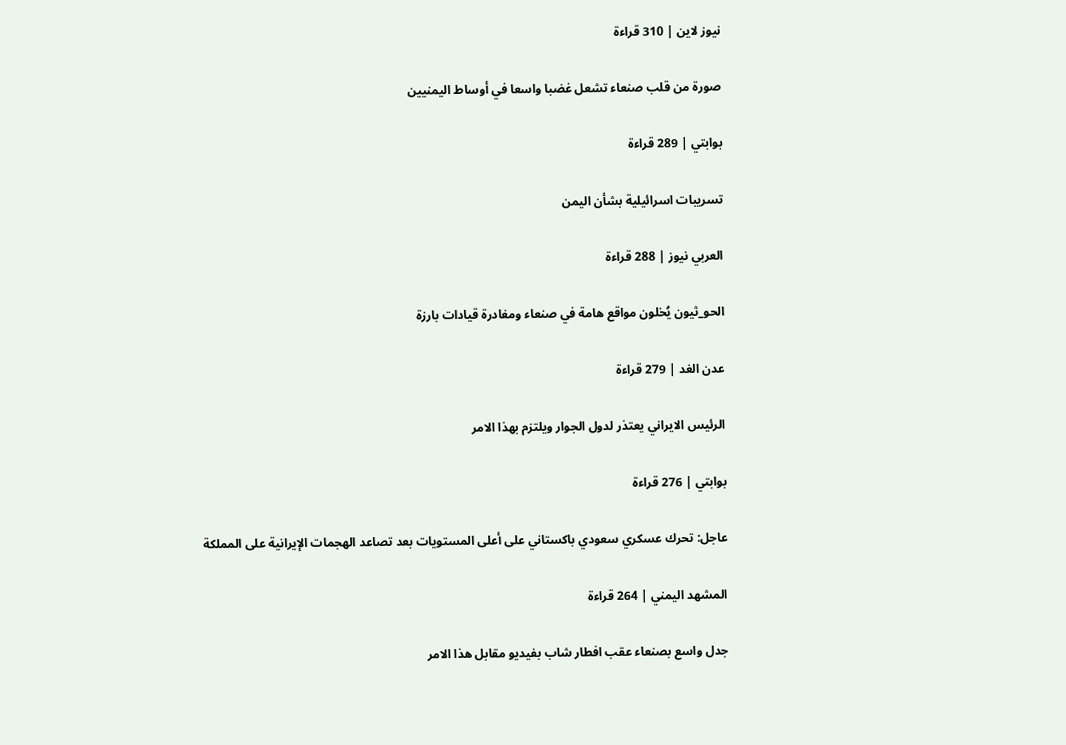نيوز لاين | 310 قراءة

صورة من قلب صنعاء تشعل غضبا واسعا في أوساط اليمنيين

بوابتي | 289 قراءة

تسريبات اسرائيلية بشأن اليمن

العربي نيوز | 288 قراءة

الحو_ثيون يُخلون مواقع هامة في صنعاء ومغادرة قيادات بارزة

عدن الغد | 279 قراءة

الرئيس الايراني يعتذر لدول الجوار ويلتزم بهذا الامر

بوابتي | 276 قراءة

عاجل: تحرك عسكري سعودي باكستاني على أعلى المستويات بعد تصاعد الهجمات الإيرانية على المملكة

المشهد اليمني | 264 قراءة

جدل واسع بصنعاء عقب افطار شاب بفيديو مقابل هذا الامر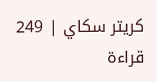كريتر سكاي | 249 قراءة